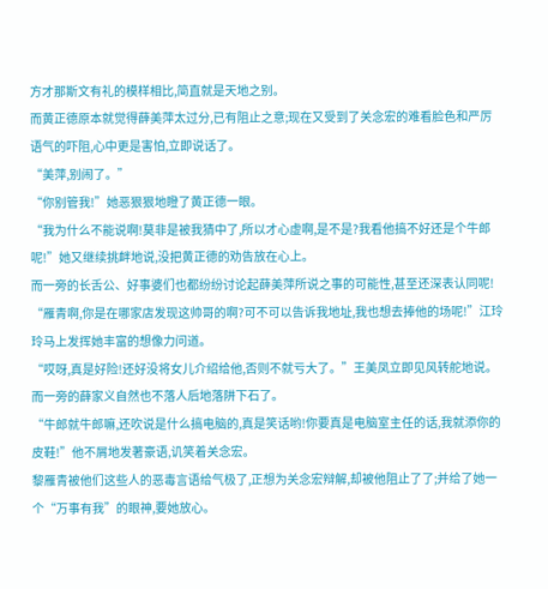方才那斯文有礼的模样相比,简直就是天地之别。
而黄正德原本就觉得薛美萍太过分,已有阻止之意;现在又受到了关念宏的难看脸色和严厉语气的吓阻,心中更是害怕,立即说话了。
“美萍,别闹了。”
“你别管我!”她恶狠狠地瞪了黄正德一眼。
“我为什么不能说啊!莫非是被我猜中了,所以才心虚啊,是不是?我看他搞不好还是个牛郎呢!”她又继续挑衅地说,没把黄正德的劝告放在心上。
而一旁的长舌公、好事婆们也都纷纷讨论起薛美萍所说之事的可能性,甚至还深表认同呢!
“雁青啊,你是在哪家店发现这帅哥的啊?可不可以告诉我地址,我也想去捧他的场呢!”江玲玲马上发挥她丰富的想像力问道。
“哎呀,真是好险!还好没将女儿介绍给他,否则不就亏大了。”王美凤立即见风转舵地说。
而一旁的薛家义自然也不落人后地落阱下石了。
“牛郎就牛郎嘛,还吹说是什么搞电脑的,真是笑话哟!你要真是电脑室主任的话,我就添你的皮鞋!”他不屑地发著豪语,讥笑着关念宏。
黎雁青被他们这些人的恶毒言语给气极了,正想为关念宏辩解,却被他阻止了了;并给了她一个“万事有我”的眼神,要她放心。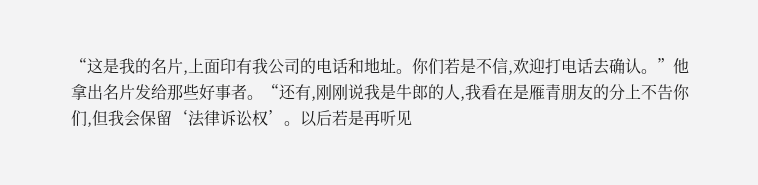“这是我的名片,上面印有我公司的电话和地址。你们若是不信,欢迎打电话去确认。”他拿出名片发给那些好事者。“还有,刚刚说我是牛郎的人,我看在是雁青朋友的分上不告你们,但我会保留‘法律诉讼权’。以后若是再听见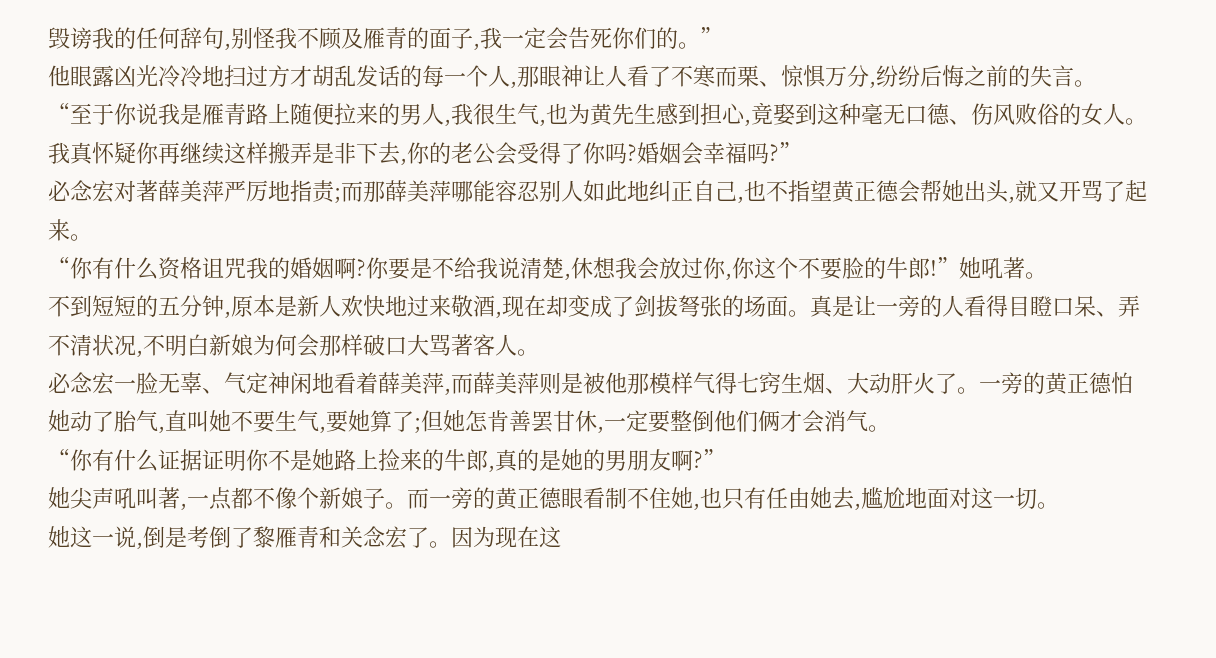毁谤我的任何辞句,别怪我不顾及雁青的面子,我一定会告死你们的。”
他眼露凶光冷冷地扫过方才胡乱发话的每一个人,那眼神让人看了不寒而栗、惊惧万分,纷纷后悔之前的失言。
“至于你说我是雁青路上随便拉来的男人,我很生气,也为黄先生感到担心,竟娶到这种毫无口德、伤风败俗的女人。我真怀疑你再继续这样搬弄是非下去,你的老公会受得了你吗?婚姻会幸福吗?”
必念宏对著薛美萍严厉地指责;而那薛美萍哪能容忍别人如此地纠正自己,也不指望黄正德会帮她出头,就又开骂了起来。
“你有什么资格诅咒我的婚姻啊?你要是不给我说清楚,休想我会放过你,你这个不要脸的牛郎!”她吼著。
不到短短的五分钟,原本是新人欢快地过来敬酒,现在却变成了剑拔弩张的场面。真是让一旁的人看得目瞪口呆、弄不清状况,不明白新娘为何会那样破口大骂著客人。
必念宏一脸无辜、气定神闲地看着薛美萍,而薛美萍则是被他那模样气得七窍生烟、大动肝火了。一旁的黄正德怕她动了胎气,直叫她不要生气,要她算了;但她怎肯善罢甘休,一定要整倒他们俩才会消气。
“你有什么证据证明你不是她路上捡来的牛郎,真的是她的男朋友啊?”
她尖声吼叫著,一点都不像个新娘子。而一旁的黄正德眼看制不住她,也只有任由她去,尴尬地面对这一切。
她这一说,倒是考倒了黎雁青和关念宏了。因为现在这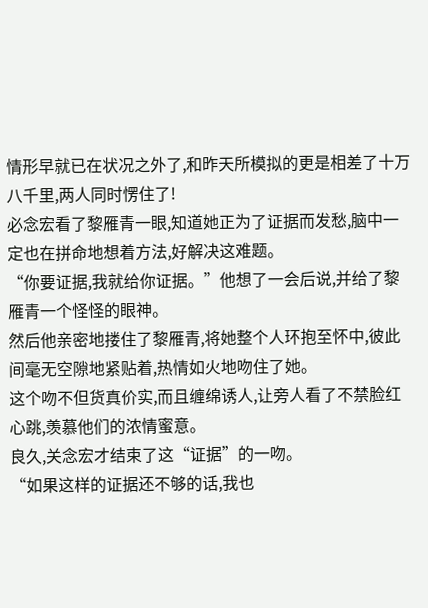情形早就已在状况之外了,和昨天所模拟的更是相差了十万八千里,两人同时愣住了!
必念宏看了黎雁青一眼,知道她正为了证据而发愁,脑中一定也在拼命地想着方法,好解决这难题。
“你要证据,我就给你证据。”他想了一会后说,并给了黎雁青一个怪怪的眼神。
然后他亲密地搂住了黎雁青,将她整个人环抱至怀中,彼此间毫无空隙地紧贴着,热情如火地吻住了她。
这个吻不但货真价实,而且缠绵诱人,让旁人看了不禁脸红心跳,羡慕他们的浓情蜜意。
良久,关念宏才结束了这“证据”的一吻。
“如果这样的证据还不够的话,我也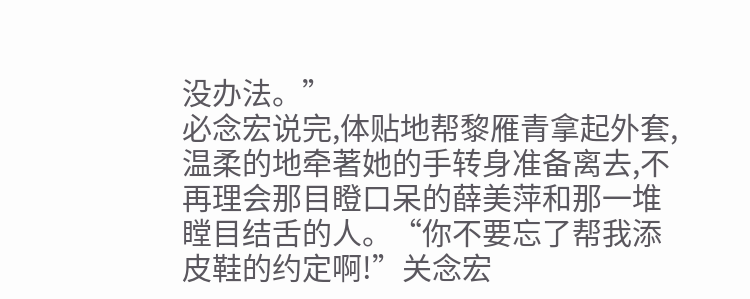没办法。”
必念宏说完,体贴地帮黎雁青拿起外套,温柔的地牵著她的手转身准备离去,不再理会那目瞪口呆的薛美萍和那一堆瞠目结舌的人。“你不要忘了帮我添皮鞋的约定啊!”关念宏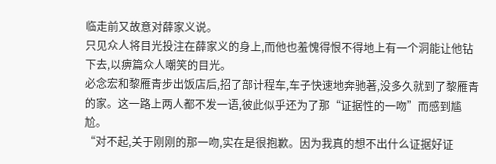临走前又故意对薛家义说。
只见众人将目光投注在薛家义的身上,而他也羞愧得恨不得地上有一个洞能让他钻下去,以痹篇众人嘲笑的目光。
必念宏和黎雁青步出饭店后,招了部计程车,车子快速地奔驰著,没多久就到了黎雁青的家。这一路上两人都不发一语,彼此似乎还为了那“证据性的一吻”而感到尴尬。
“对不起,关于刚刚的那一吻,实在是很抱歉。因为我真的想不出什么证据好证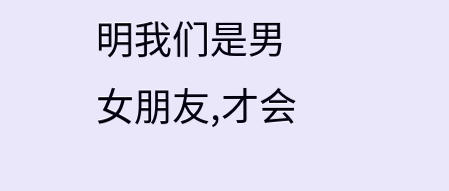明我们是男女朋友,才会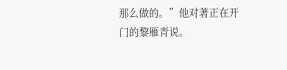那么做的。”他对著正在开门的黎雁青说。